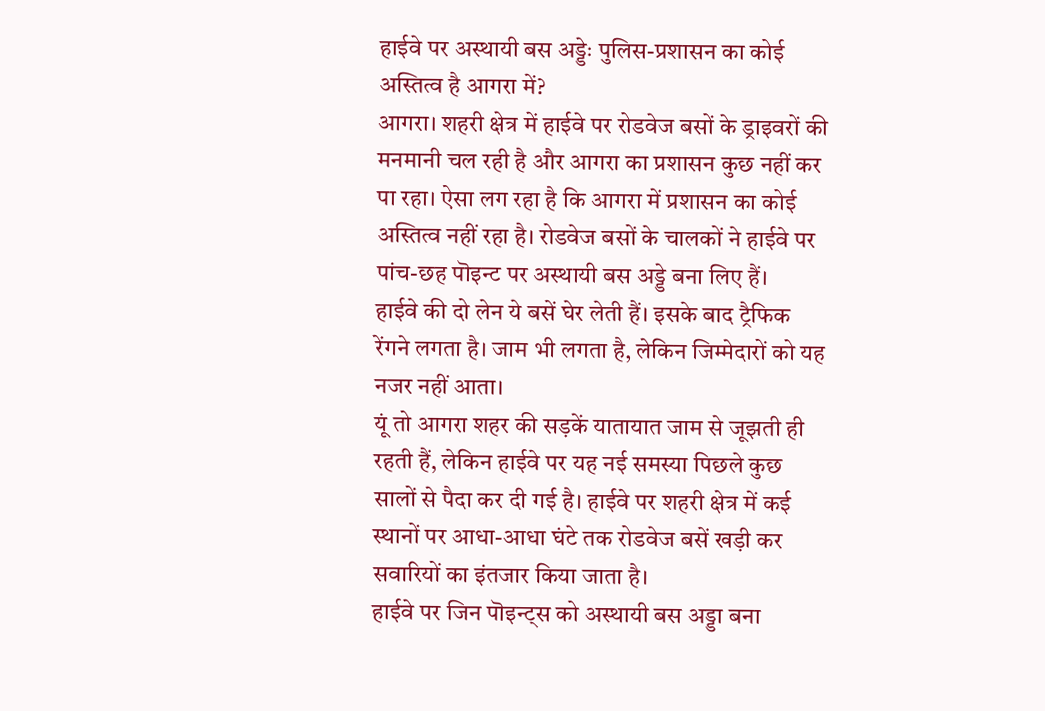हाईवे पर अस्थायी बस अड्डेः पुलिस-प्रशासन का कोई अस्तित्व है आगरा में?
आगरा। शहरी क्षेत्र में हाईवे पर रोडवेज बसों के ड्राइवरों की मनमानी चल रही है और आगरा का प्रशासन कुछ नहीं कर पा रहा। ऐसा लग रहा है कि आगरा में प्रशासन का कोई अस्तित्व नहीं रहा है। रोडवेज बसों के चालकों ने हाईवे पर पांच-छह पॊइन्ट पर अस्थायी बस अड्डे बना लिए हैं।
हाईवे की दो लेन ये बसें घेर लेती हैं। इसके बाद ट्रैफिक रेंगने लगता है। जाम भी लगता है, लेकिन जिम्मेदारों को यह नजर नहीं आता।
यूं तो आगरा शहर की सड़कें यातायात जाम से जूझती ही रहती हैं, लेकिन हाईवे पर यह नई समस्या पिछले कुछ सालों से पैदा कर दी गई है। हाईवे पर शहरी क्षेत्र में कई स्थानों पर आधा-आधा घंटे तक रोडवेज बसें खड़ी कर सवारियों का इंतजार किया जाता है।
हाईवे पर जिन पॊइन्ट्स को अस्थायी बस अड्डा बना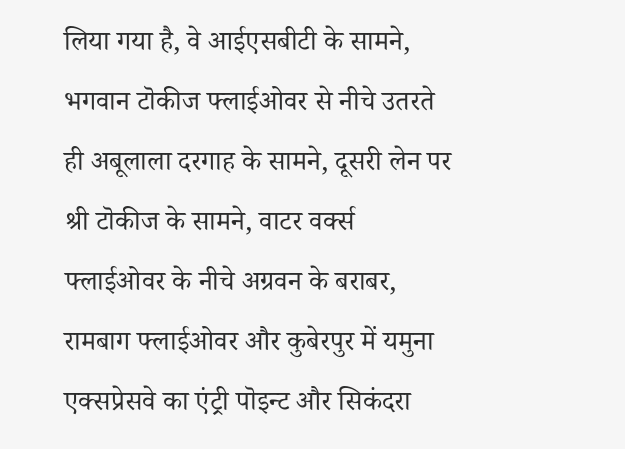लिया गया है, वे आईएसबीटी के सामने, भगवान टॊकीज फ्लाईओवर से नीचे उतरते ही अबूलाला दरगाह के सामने, दूसरी लेन पर श्री टॊकीज के सामने, वाटर वर्क्स फ्लाईओवर के नीचे अग्रवन के बराबर, रामबाग फ्लाईओवर और कुबेरपुर में यमुना एक्सप्रेसवे का एंट्री पॊइन्ट और सिकंदरा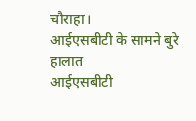चौराहा।
आईएसबीटी के सामने बुरे हालात
आईएसबीटी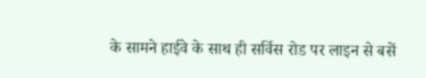के सामने हाईवे के साथ ही सर्विस रोड पर लाइन से बसें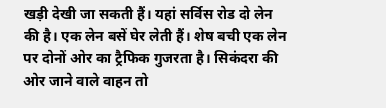खड़ी देखी जा सकती हैं। यहां सर्विस रोड दो लेन की है। एक लेन बसें घेर लेती हैं। शेष बची एक लेन पर दोनों ओर का ट्रैफिक गुजरता है। सिकंदरा की ओर जाने वाले वाहन तो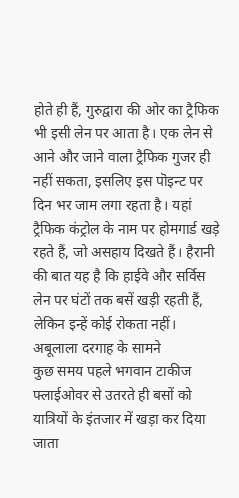होते ही हैं, गुरुद्वारा की ओर का ट्रैफिक भी इसी लेन पर आता है। एक लेन से आने और जाने वाला ट्रैफिक गुजर ही नहीं सकता, इसलिए इस पॊइन्ट पर दिन भर जाम लगा रहता है। यहां ट्रैफिक कंट्रोल के नाम पर होमगार्ड खड़े रहते हैं, जो असहाय दिखते हैं। हैरानी की बात यह है कि हाईवे और सर्विस लेन पर घंटों तक बसें खड़ी रहती हैं, लेकिन इन्हें कोई रोकता नहीं।
अबूलाला दरगाह के सामने
कुछ समय पहले भगवान टाकीज फ्लाईओवर से उतरते ही बसों को यात्रियों के इंतजार में खड़ा कर दिया जाता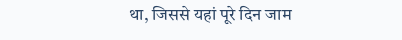था, जिससे यहां पूरे दिन जाम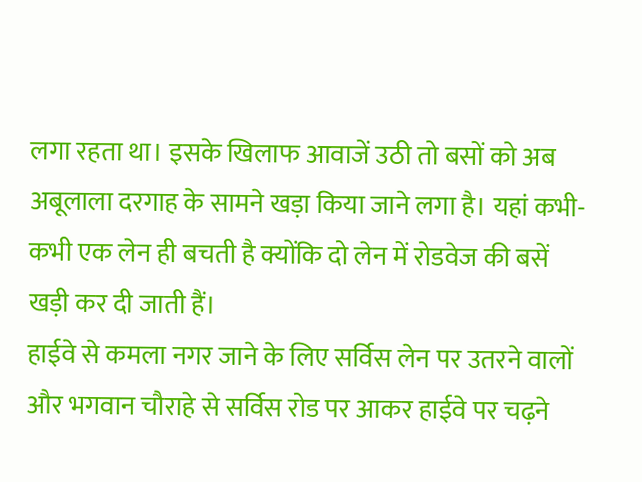लगा रहता था। इसके खिलाफ आवाजें उठी तो बसों को अब अबूलाला दरगाह के सामने खड़ा किया जाने लगा है। यहां कभी-कभी एक लेन ही बचती है क्योंकि दो लेन में रोडवेज की बसें खड़ी कर दी जाती हैं।
हाईवे से कमला नगर जाने के लिए सर्विस लेन पर उतरने वालों और भगवान चौराहे से सर्विस रोड पर आकर हाईवे पर चढ़ने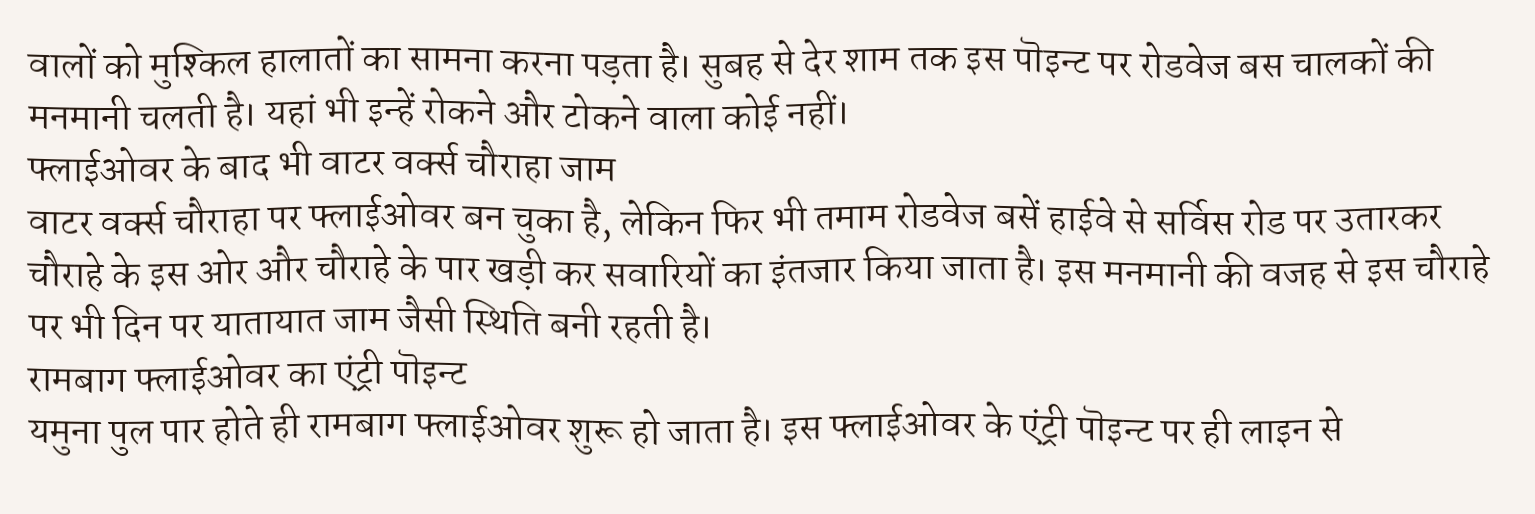वालों को मुश्किल हालातों का सामना करना पड़ता है। सुबह से देर शाम तक इस पॊइन्ट पर रोडवेज बस चालकों की मनमानी चलती है। यहां भी इन्हें रोकने और टोकने वाला कोई नहीं।
फ्लाईओवर के बाद भी वाटर वर्क्स चौराहा जाम
वाटर वर्क्स चौराहा पर फ्लाईओवर बन चुका है, लेकिन फिर भी तमाम रोडवेज बसें हाईवे से सर्विस रोड पर उतारकर चौराहे के इस ओर और चौराहे के पार खड़ी कर सवारियों का इंतजार किया जाता है। इस मनमानी की वजह से इस चौराहे पर भी दिन पर यातायात जाम जैसी स्थिति बनी रहती है।
रामबाग फ्लाईओवर का एंट्री पॊइन्ट
यमुना पुल पार होते ही रामबाग फ्लाईओवर शुरू हो जाता है। इस फ्लाईओवर के एंट्री पॊइन्ट पर ही लाइन से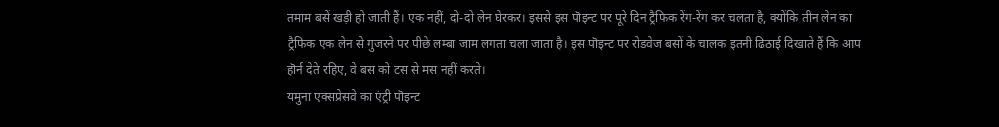तमाम बसें खड़ी हो जाती हैं। एक नहीं, दो-दो लेन घेरकर। इससे इस पॊइन्ट पर पूरे दिन ट्रैफिक रेंग-रेंग कर चलता है, क्योंकि तीन लेन का ट्रैफिक एक लेन से गुजरने पर पीछे लम्बा जाम लगता चला जाता है। इस पॊइन्ट पर रोडवेज बसों के चालक इतनी ढिठाई दिखाते हैं कि आप हॊर्न देते रहिए, वे बस को टस से मस नहीं करते।
यमुना एक्सप्रेसवे का एंट्री पॊइन्ट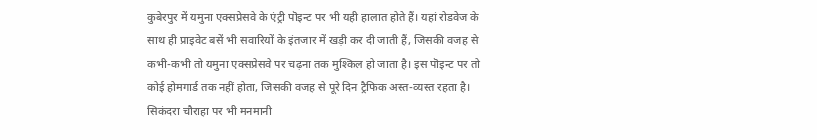कुबेरपुर में यमुना एक्सप्रेसवे के एंट्री पॊइन्ट पर भी यही हालात होते हैं। यहां रोडवेज के साथ ही प्राइवेट बसें भी सवारियों के इंतजार में खड़ी कर दी जाती हैं, जिसकी वजह से कभी-कभी तो यमुना एक्सप्रेसवे पर चढ़ना तक मुश्किल हो जाता है। इस पॊइन्ट पर तो कोई होमगार्ड तक नहीं होता, जिसकी वजह से पूरे दिन ट्रैफिक अस्त-व्यस्त रहता है।
सिकंदरा चौराहा पर भी मनमानी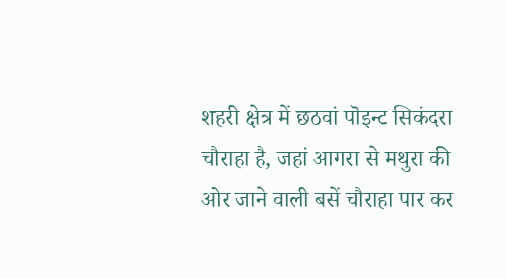शहरी क्षेत्र में छठवां पॊइन्ट सिकंदरा चौराहा है, जहां आगरा से मथुरा की ओर जाने वाली बसें चौराहा पार कर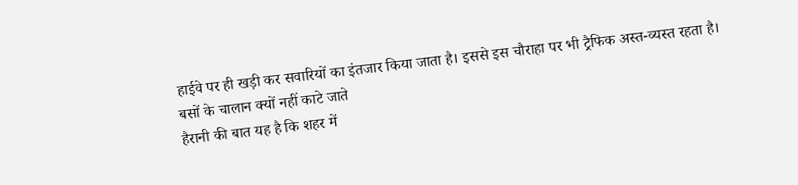हाईवे पर ही खड़ी कर सवारियों का इंतजार किया जाता है। इससे इस चौराहा पर भी ट्रैफिक अस्त-व्यस्त रहता है।
बसों के चालान क्यों नहीं काटे जाते
हैरानी की बात यह है कि शहर में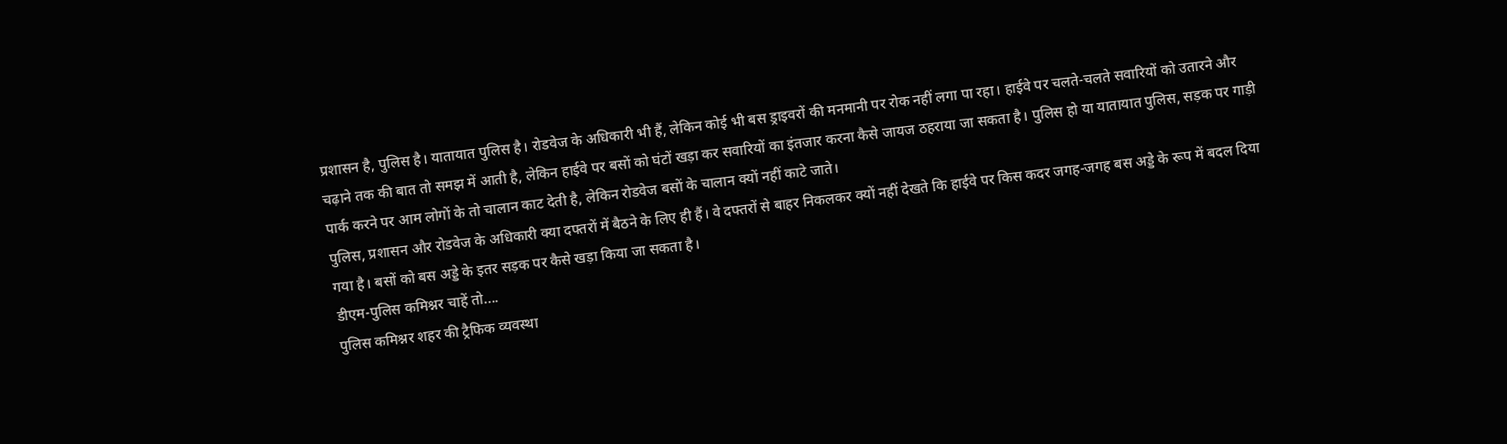प्रशासन है, पुलिस है। यातायात पुलिस है। रोडवेज के अधिकारी भी हैं, लेकिन कोई भी बस ड्राइवरों की मनमानी पर रोक नहीं लगा पा रहा। हाईवे पर चलते-चलते सवारियों को उतारने और चढ़ाने तक की बात तो समझ में आती है, लेकिन हाईवे पर बसों को घंटों खड़ा कर सवारियों का इंतजार करना कैसे जायज ठहराया जा सकता है। पुलिस हो या यातायात पुलिस, सड़क पर गाड़ी पार्क करने पर आम लोगों के तो चालान काट देती है, लेकिन रोडवेज बसों के चालान क्यों नहीं काटे जाते।
पुलिस, प्रशासन और रोडवेज के अधिकारी क्या दफ्तरों में बैठने के लिए ही हैं। वे दफ्तरों से बाहर निकलकर क्यों नहीं देखते कि हाईवे पर किस कदर जगह-जगह बस अड्डे के रूप में बदल दिया गया है। बसों को बस अड्डे के इतर सड़क पर कैसे खड़ा किया जा सकता है।
डीएम-पुलिस कमिश्नर चाहें तो....
पुलिस कमिश्नर शहर की ट्रैफिक व्यवस्था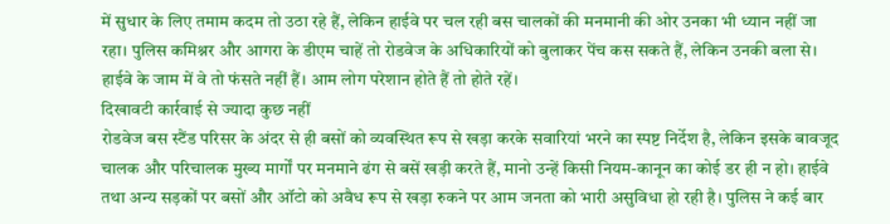में सुधार के लिए तमाम कदम तो उठा रहे हैं, लेकिन हाईवे पर चल रही बस चालकों की मनमानी की ओर उनका भी ध्यान नहीं जा रहा। पुलिस कमिश्नर और आगरा के डीएम चाहें तो रोडवेज के अधिकारियों को बुलाकर पेंच कस सकते हैं, लेकिन उनकी बला से। हाईवे के जाम में वे तो फंसते नहीं हैं। आम लोग परेशान होते हैं तो होते रहें।
दिखावटी कार्रवाई से ज्यादा कुछ नहीं
रोडवेज बस स्टैंड परिसर के अंदर से ही बसों को व्यवस्थित रूप से खड़ा करके सवारियां भरने का स्पष्ट निर्देश है, लेकिन इसके बावजूद चालक और परिचालक मुख्य मार्गों पर मनमाने ढंग से बसें खड़ी करते हैं, मानो उन्हें किसी नियम-कानून का कोई डर ही न हो। हाईवे तथा अन्य सड़कों पर बसों और ऑटो को अवैध रूप से खड़ा रुकने पर आम जनता को भारी असुविधा हो रही है। पुलिस ने कई बार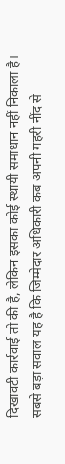दिखावटी कार्रवाई तो की है, लेकिन इसका कोई स्थायी समाधान नहीं निकाला है।
सबसे बड़ा सवाल यह है कि जिम्मेदार अधिकारी कब अपनी गहरी नींद से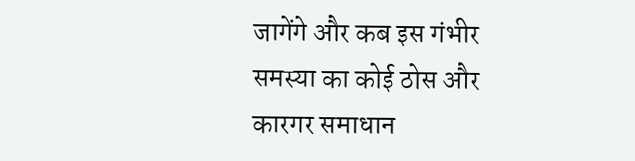जागेंगे और कब इस गंभीर समस्या का कोई ठोस और कारगर समाधान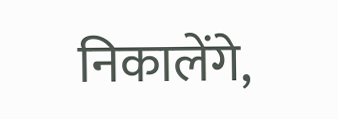निकालेंगे,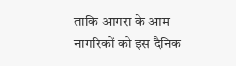ताकि आगरा के आम नागरिकों को इस दैनिक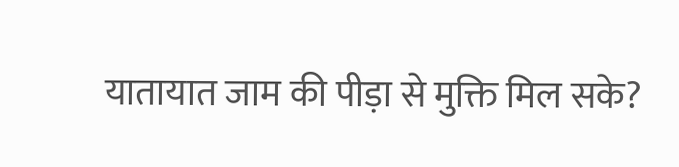यातायात जाम की पीड़ा से मुक्ति मिल सके?